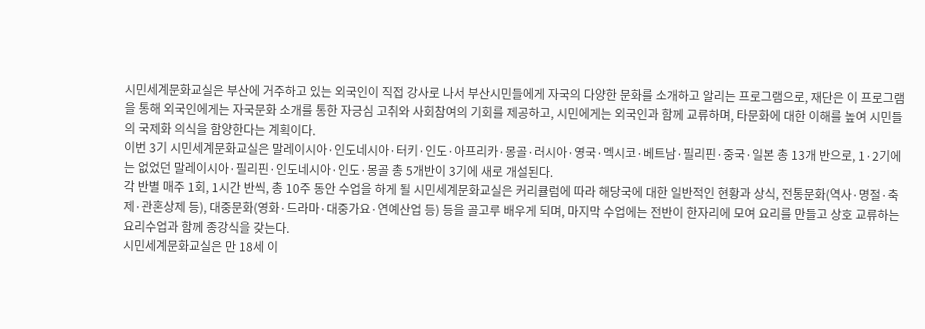시민세계문화교실은 부산에 거주하고 있는 외국인이 직접 강사로 나서 부산시민들에게 자국의 다양한 문화를 소개하고 알리는 프로그램으로, 재단은 이 프로그램을 통해 외국인에게는 자국문화 소개를 통한 자긍심 고취와 사회참여의 기회를 제공하고, 시민에게는 외국인과 함께 교류하며, 타문화에 대한 이해를 높여 시민들의 국제화 의식을 함양한다는 계획이다.
이번 3기 시민세계문화교실은 말레이시아·인도네시아·터키·인도·아프리카·몽골·러시아·영국·멕시코·베트남·필리핀·중국·일본 총 13개 반으로, 1·2기에는 없었던 말레이시아·필리핀·인도네시아·인도·몽골 총 5개반이 3기에 새로 개설된다.
각 반별 매주 1회, 1시간 반씩, 총 10주 동안 수업을 하게 될 시민세계문화교실은 커리큘럼에 따라 해당국에 대한 일반적인 현황과 상식, 전통문화(역사·명절·축제·관혼상제 등), 대중문화(영화·드라마·대중가요·연예산업 등) 등을 골고루 배우게 되며, 마지막 수업에는 전반이 한자리에 모여 요리를 만들고 상호 교류하는 요리수업과 함께 종강식을 갖는다.
시민세계문화교실은 만 18세 이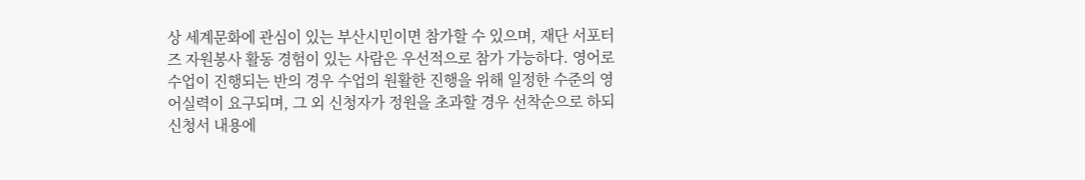상 세계문화에 관심이 있는 부산시민이면 참가할 수 있으며, 재단 서포터즈 자원봉사 활동 경험이 있는 사람은 우선적으로 참가 가능하다. 영어로 수업이 진행되는 반의 경우 수업의 원활한 진행을 위해 일정한 수준의 영어실력이 요구되며, 그 외 신청자가 정원을 초과할 경우 선착순으로 하되 신청서 내용에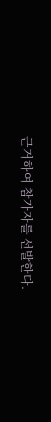근거하여 참가자를 선발한다.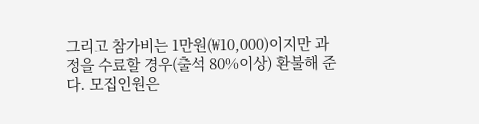그리고 참가비는 1만원(₩10,000)이지만 과정을 수료할 경우(출석 80%이상) 환불해 준다. 모집인원은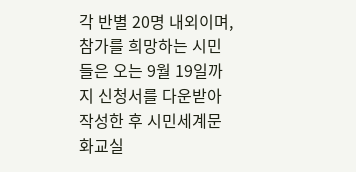각 반별 20명 내외이며, 참가를 희망하는 시민들은 오는 9월 19일까지 신청서를 다운받아 작성한 후 시민세계문화교실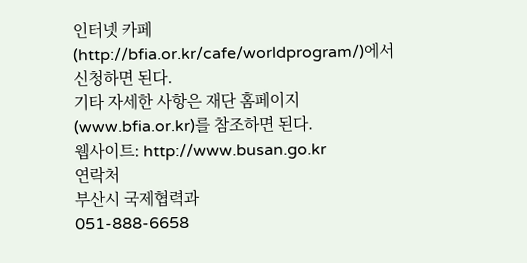인터넷 카페(http://bfia.or.kr/cafe/worldprogram/)에서 신청하면 된다.
기타 자세한 사항은 재단 홈페이지(www.bfia.or.kr)를 참조하면 된다.
웹사이트: http://www.busan.go.kr
연락처
부산시 국제협력과
051-888-6658